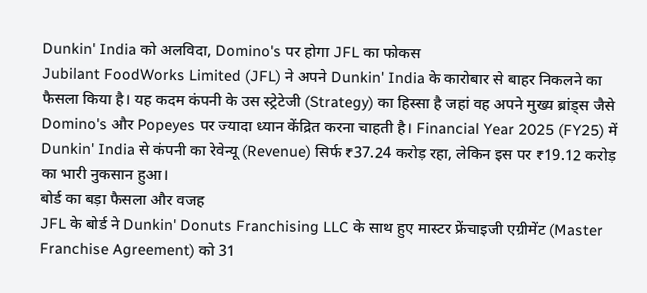Dunkin' India को अलविदा, Domino's पर होगा JFL का फोकस
Jubilant FoodWorks Limited (JFL) ने अपने Dunkin' India के कारोबार से बाहर निकलने का फैसला किया है। यह कदम कंपनी के उस स्ट्रेटेजी (Strategy) का हिस्सा है जहां वह अपने मुख्य ब्रांड्स जैसे Domino's और Popeyes पर ज्यादा ध्यान केंद्रित करना चाहती है। Financial Year 2025 (FY25) में Dunkin' India से कंपनी का रेवेन्यू (Revenue) सिर्फ ₹37.24 करोड़ रहा, लेकिन इस पर ₹19.12 करोड़ का भारी नुकसान हुआ।
बोर्ड का बड़ा फैसला और वजह
JFL के बोर्ड ने Dunkin' Donuts Franchising LLC के साथ हुए मास्टर फ्रेंचाइजी एग्रीमेंट (Master Franchise Agreement) को 31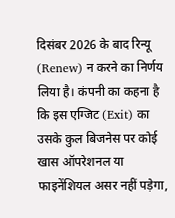दिसंबर 2026 के बाद रिन्यू (Renew) न करने का निर्णय लिया है। कंपनी का कहना है कि इस एग्जिट (Exit) का उसके कुल बिजनेस पर कोई खास ऑपरेशनल या फाइनेंशियल असर नहीं पड़ेगा,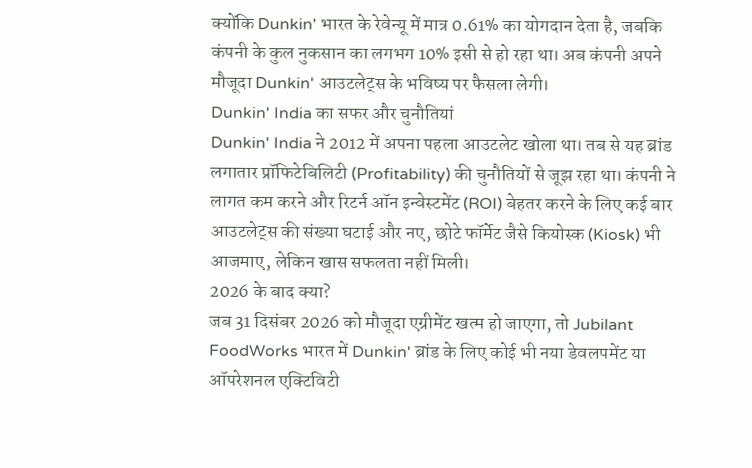क्योंकि Dunkin' भारत के रेवेन्यू में मात्र 0.61% का योगदान देता है, जबकि कंपनी के कुल नुकसान का लगभग 10% इसी से हो रहा था। अब कंपनी अपने मौजूदा Dunkin' आउटलेट्स के भविष्य पर फैसला लेगी।
Dunkin' India का सफर और चुनौतियां
Dunkin' India ने 2012 में अपना पहला आउटलेट खोला था। तब से यह ब्रांड लगातार प्रॉफिटेबिलिटी (Profitability) की चुनौतियों से जूझ रहा था। कंपनी ने लागत कम करने और रिटर्न ऑन इन्वेस्टमेंट (ROI) बेहतर करने के लिए कई बार आउटलेट्स की संख्या घटाई और नए, छोटे फॉर्मेट जैसे कियोस्क (Kiosk) भी आजमाए, लेकिन खास सफलता नहीं मिली।
2026 के बाद क्या?
जब 31 दिसंबर 2026 को मौजूदा एग्रीमेंट खत्म हो जाएगा, तो Jubilant FoodWorks भारत में Dunkin' ब्रांड के लिए कोई भी नया डेवलपमेंट या ऑपरेशनल एक्टिविटी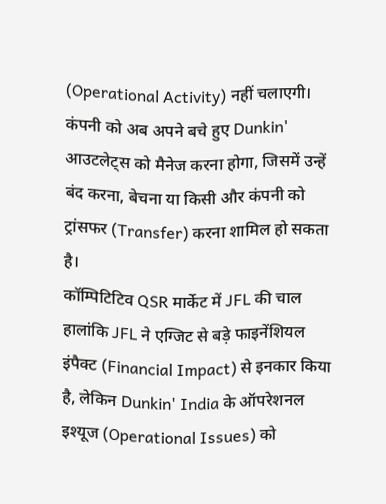(Operational Activity) नहीं चलाएगी। कंपनी को अब अपने बचे हुए Dunkin' आउटलेट्स को मैनेज करना होगा, जिसमें उन्हें बंद करना, बेचना या किसी और कंपनी को ट्रांसफर (Transfer) करना शामिल हो सकता है।
कॉम्पिटिटिव QSR मार्केट में JFL की चाल
हालांकि JFL ने एग्जिट से बड़े फाइनेंशियल इंपैक्ट (Financial Impact) से इनकार किया है, लेकिन Dunkin' India के ऑपरेशनल इश्यूज (Operational Issues) को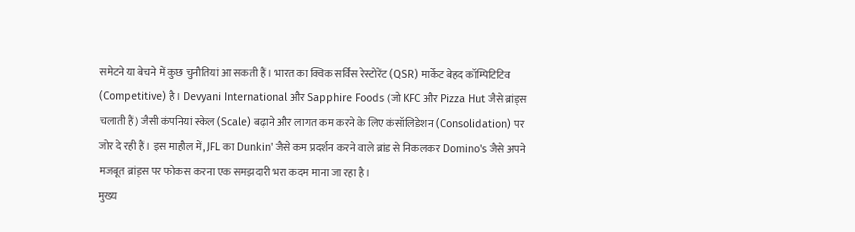समेटने या बेचने में कुछ चुनौतियां आ सकती हैं। भारत का क्विक सर्विस रेस्टोरेंट (QSR) मार्केट बेहद कॉम्पिटिटिव (Competitive) है। Devyani International और Sapphire Foods (जो KFC और Pizza Hut जैसे ब्रांड्स चलाती हैं) जैसी कंपनियां स्केल (Scale) बढ़ाने और लागत कम करने के लिए कंसॉलिडेशन (Consolidation) पर जोर दे रही हैं। इस माहौल में, JFL का Dunkin' जैसे कम प्रदर्शन करने वाले ब्रांड से निकलकर Domino's जैसे अपने मजबूत ब्रांड्स पर फोकस करना एक समझदारी भरा कदम माना जा रहा है।
मुख्य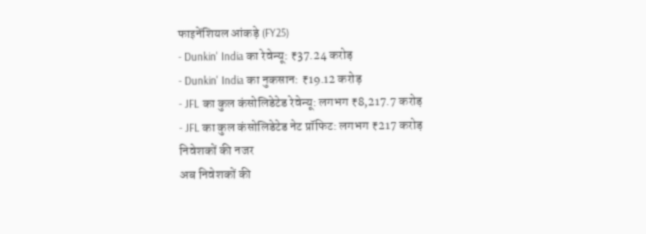फाइनेंशियल आंकड़े (FY25)
- Dunkin' India का रेवेन्यू: ₹37.24 करोड़
- Dunkin' India का नुकसान: ₹19.12 करोड़
- JFL का कुल कंसोलिडेटेड रेवेन्यू: लगभग ₹8,217.7 करोड़
- JFL का कुल कंसोलिडेटेड नेट प्रॉफिट: लगभग ₹217 करोड़
निवेशकों की नजर
अब निवेशकों की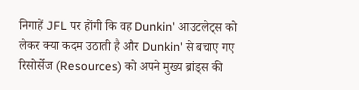निगाहें JFL पर होंगी कि वह Dunkin' आउटलेट्स को लेकर क्या कदम उठाती है और Dunkin' से बचाए गए रिसोर्सेज (Resources) को अपने मुख्य ब्रांड्स की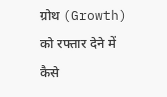ग्रोथ (Growth) को रफ्तार देने में कैसे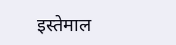इस्तेमाल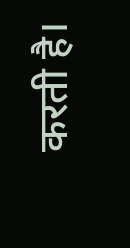करती है।